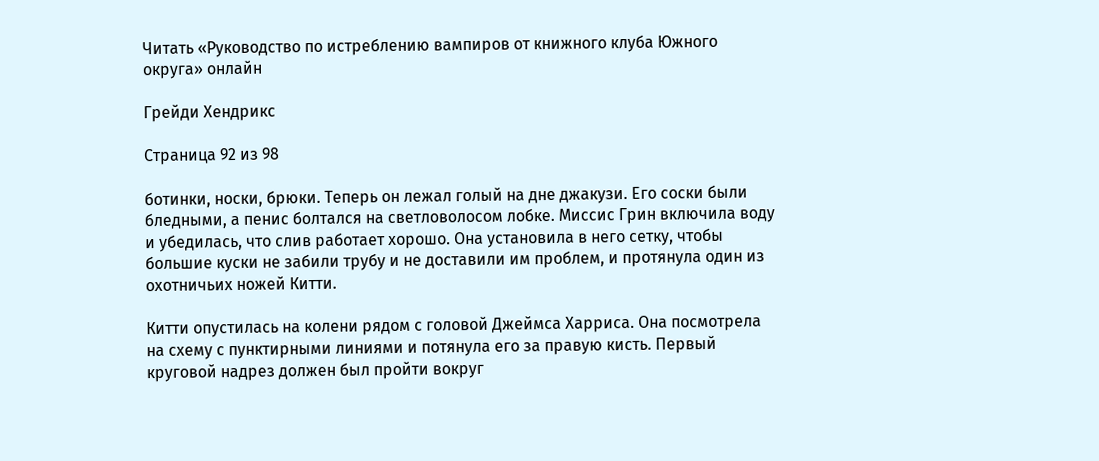Читать «Руководство по истреблению вампиров от книжного клуба Южного округа» онлайн

Грейди Хендрикс

Страница 92 из 98

ботинки, носки, брюки. Теперь он лежал голый на дне джакузи. Его соски были бледными, а пенис болтался на светловолосом лобке. Миссис Грин включила воду и убедилась, что слив работает хорошо. Она установила в него сетку, чтобы большие куски не забили трубу и не доставили им проблем, и протянула один из охотничьих ножей Китти.

Китти опустилась на колени рядом с головой Джеймса Харриса. Она посмотрела на схему с пунктирными линиями и потянула его за правую кисть. Первый круговой надрез должен был пройти вокруг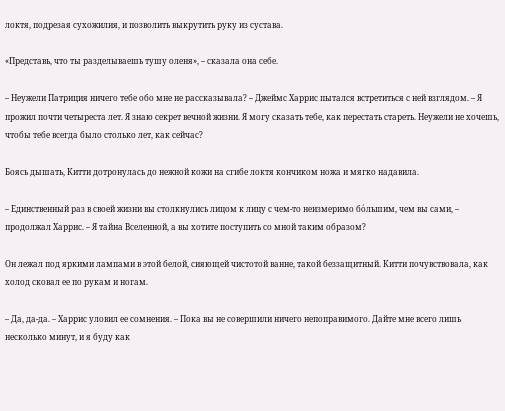локтя, подрезая сухожилия, и позволить выкрутить руку из сустава.

«Представь, что ты разделываешь тушу оленя», – сказала она себе.

– Неужели Патриция ничего тебе обо мне не рассказывала? – Джеймс Харрис пытался встретиться с ней взглядом. – Я прожил почти четыреста лет. Я знаю секрет вечной жизни. Я могу сказать тебе, как перестать стареть. Неужели не хочешь, чтобы тебе всегда было столько лет, как сейчас?

Боясь дышать, Китти дотронулась до нежной кожи на сгибе локтя кончиком ножа и мягко надавила.

– Единственный раз в своей жизни вы столкнулись лицом к лицу с чем-то неизмеримо бо́льшим, чем вы сами, – продолжал Харрис. – Я тайна Вселенной, а вы хотите поступить со мной таким образом?

Он лежал под яркими лампами в этой белой, сияющей чистотой ванне, такой беззащитный. Китти почувствовала, как холод сковал ее по рукам и ногам.

– Да, да-да. – Харрис уловил ее сомнения. – Пока вы не совершили ничего непоправимого. Дайте мне всего лишь несколько минут, и я буду как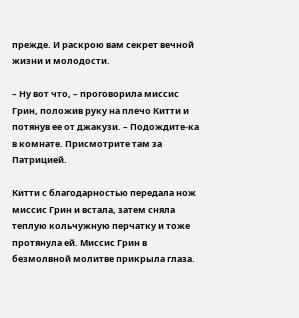прежде. И раскрою вам секрет вечной жизни и молодости.

– Ну вот что, – проговорила миссис Грин, положив руку на плечо Китти и потянув ее от джакузи. – Подождите-ка в комнате. Присмотрите там за Патрицией.

Китти с благодарностью передала нож миссис Грин и встала, затем сняла теплую кольчужную перчатку и тоже протянула ей. Миссис Грин в безмолвной молитве прикрыла глаза.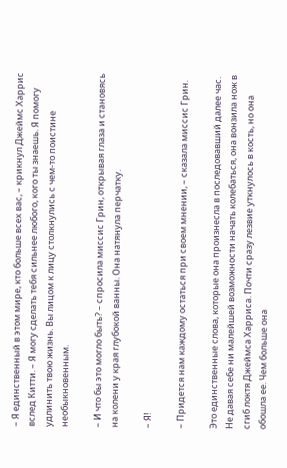– Я единственный в этом мире, кто больше всех вас, – крикнул Джеймс Харрис вслед Китти. – Я могу сделать тебя сильнее любого, кого ты знаешь. Я помогу удлинить твою жизнь. Вы лицом к лицу столкнулись с чем-то поистине необыкновенным.

– И что бы это могло быть? – спросила миссис Грин, открывая глаза и становясь на колени у края глубокой ванны. Она натянула перчатку.

– Я!

– Придется нам каждому остаться при своем мнении, – сказала миссис Грин.

Это единственные слова, которые она произнесла в последовавший далее час. Не давая себе ни малейшей возможности начать колебаться, она вонзила нож в сгиб локтя Джеймса Харриса. Почти сразу лезвие уткнулось в кость, но она обошла ее. Чем больше она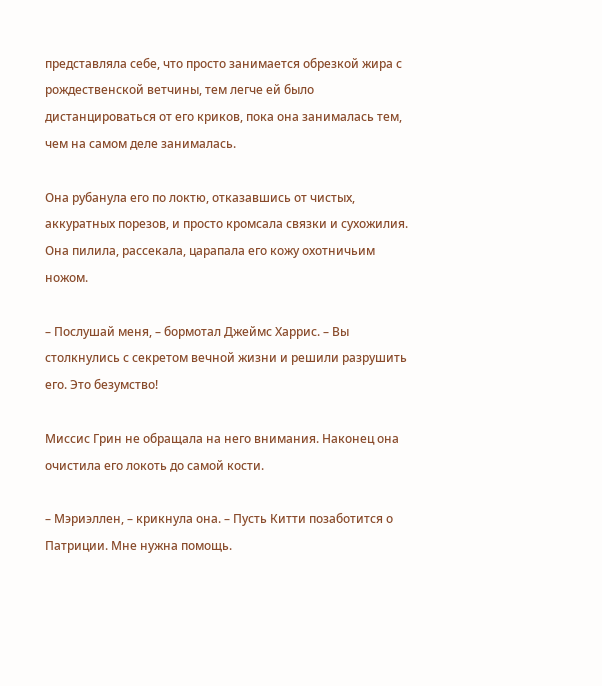представляла себе, что просто занимается обрезкой жира с рождественской ветчины, тем легче ей было дистанцироваться от его криков, пока она занималась тем, чем на самом деле занималась.

Она рубанула его по локтю, отказавшись от чистых, аккуратных порезов, и просто кромсала связки и сухожилия. Она пилила, рассекала, царапала его кожу охотничьим ножом.

– Послушай меня, – бормотал Джеймс Харрис. – Вы столкнулись с секретом вечной жизни и решили разрушить его. Это безумство!

Миссис Грин не обращала на него внимания. Наконец она очистила его локоть до самой кости.

– Мэриэллен, – крикнула она. – Пусть Китти позаботится о Патриции. Мне нужна помощь.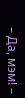– Да, мэм! –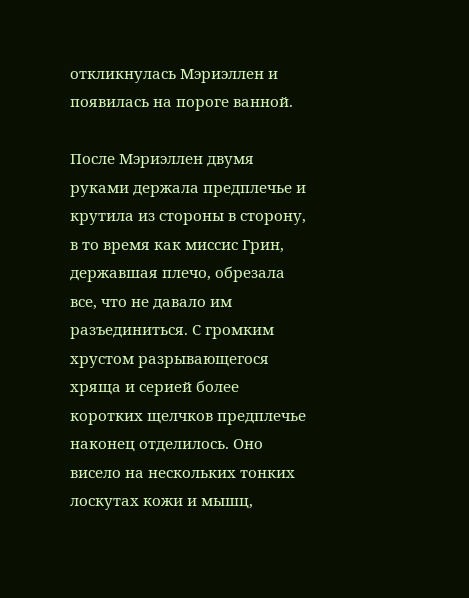откликнулась Мэриэллен и появилась на пороге ванной.

После Мэриэллен двумя руками держала предплечье и крутила из стороны в сторону, в то время как миссис Грин, державшая плечо, обрезала все, что не давало им разъединиться. С громким хрустом разрывающегося хряща и серией более коротких щелчков предплечье наконец отделилось. Оно висело на нескольких тонких лоскутах кожи и мышц,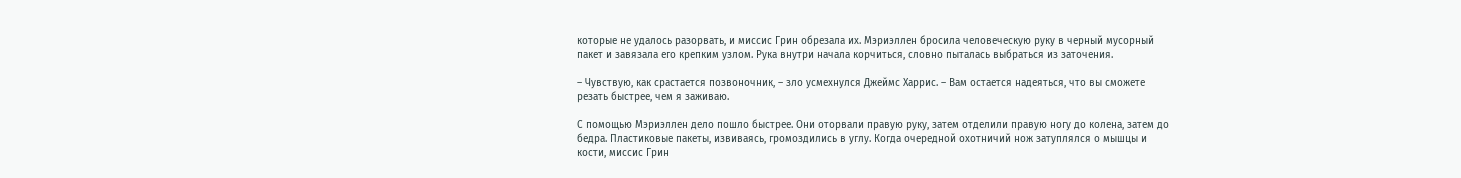которые не удалось разорвать, и миссис Грин обрезала их. Мэриэллен бросила человеческую руку в черный мусорный пакет и завязала его крепким узлом. Рука внутри начала корчиться, словно пыталась выбраться из заточения.

– Чувствую, как срастается позвоночник, – зло усмехнулся Джеймс Харрис. – Вам остается надеяться, что вы сможете резать быстрее, чем я заживаю.

С помощью Мэриэллен дело пошло быстрее. Они оторвали правую руку, затем отделили правую ногу до колена, затем до бедра. Пластиковые пакеты, извиваясь, громоздились в углу. Когда очередной охотничий нож затуплялся о мышцы и кости, миссис Грин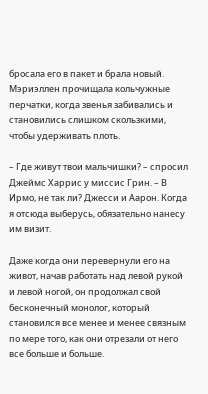бросала его в пакет и брала новый. Мэриэллен прочищала кольчужные перчатки, когда звенья забивались и становились слишком скользкими, чтобы удерживать плоть.

– Где живут твои мальчишки? – спросил Джеймс Харрис у миссис Грин. – В Ирмо, не так ли? Джесси и Аарон. Когда я отсюда выберусь, обязательно нанесу им визит.

Даже когда они перевернули его на живот, начав работать над левой рукой и левой ногой, он продолжал свой бесконечный монолог, который становился все менее и менее связным по мере того, как они отрезали от него все больше и больше.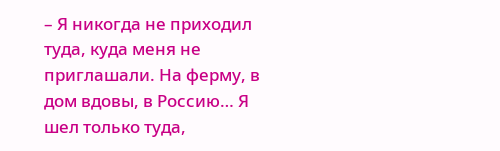– Я никогда не приходил туда, куда меня не приглашали. На ферму, в дом вдовы, в Россию… Я шел только туда,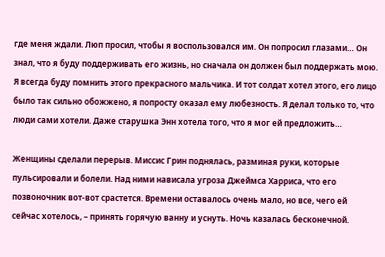где меня ждали. Люп просил, чтобы я воспользовался им. Он попросил глазами… Он знал, что я буду поддерживать его жизнь, но сначала он должен был поддержать мою. Я всегда буду помнить этого прекрасного мальчика. И тот солдат хотел этого, его лицо было так сильно обожжено, я попросту оказал ему любезность. Я делал только то, что люди сами хотели. Даже старушка Энн хотела того, что я мог ей предложить…

Женщины сделали перерыв. Миссис Грин поднялась, разминая руки, которые пульсировали и болели. Над ними нависала угроза Джеймса Харриса, что его позвоночник вот-вот срастется. Времени оставалось очень мало, но все, чего ей сейчас хотелось, – принять горячую ванну и уснуть. Ночь казалась бесконечной.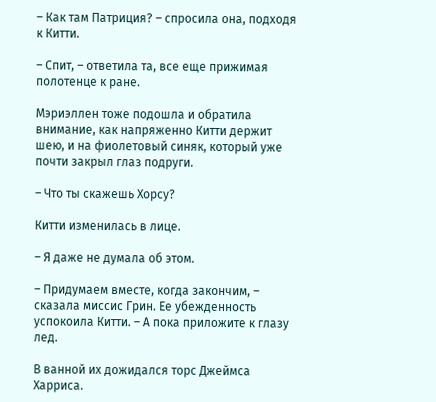– Как там Патриция? – спросила она, подходя к Китти.

– Спит, – ответила та, все еще прижимая полотенце к ране.

Мэриэллен тоже подошла и обратила внимание, как напряженно Китти держит шею, и на фиолетовый синяк, который уже почти закрыл глаз подруги.

– Что ты скажешь Хорсу?

Китти изменилась в лице.

– Я даже не думала об этом.

– Придумаем вместе, когда закончим, – сказала миссис Грин. Ее убежденность успокоила Китти. – А пока приложите к глазу лед.

В ванной их дожидался торс Джеймса Харриса.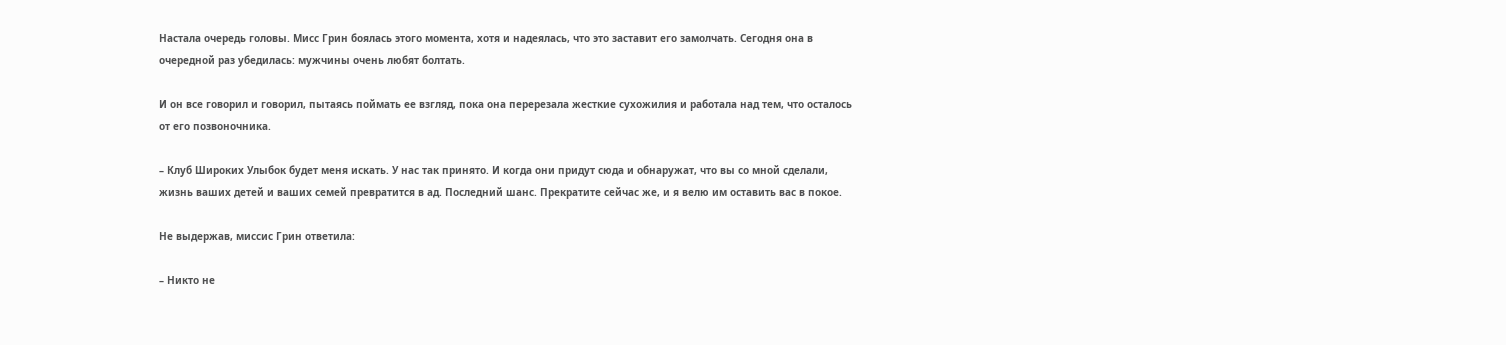Настала очередь головы. Мисс Грин боялась этого момента, хотя и надеялась, что это заставит его замолчать. Сегодня она в очередной раз убедилась: мужчины очень любят болтать.

И он все говорил и говорил, пытаясь поймать ее взгляд, пока она перерезала жесткие сухожилия и работала над тем, что осталось от его позвоночника.

– Клуб Широких Улыбок будет меня искать. У нас так принято. И когда они придут сюда и обнаружат, что вы со мной сделали, жизнь ваших детей и ваших семей превратится в ад. Последний шанс. Прекратите сейчас же, и я велю им оставить вас в покое.

Не выдержав, миссис Грин ответила:

– Никто не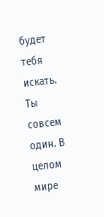будет тебя искать. Ты совсем один. В целом мире